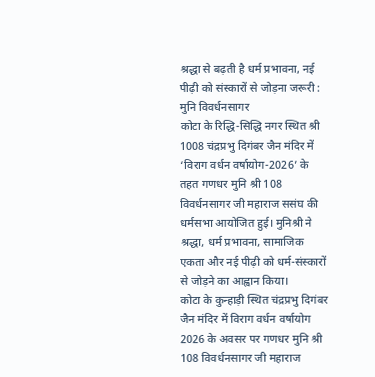श्रद्धा से बढ़ती है धर्म प्रभावना, नई पीढ़ी को संस्कारों से जोड़ना जरूरी : मुनि विवर्धनसागर
कोटा के रिद्धि-सिद्धि नगर स्थित श्री 1008 चंद्रप्रभु दिगंबर जैन मंदिर में ‘विराग वर्धन वर्षायोग-2026’ के तहत गणधर मुनि श्री 108 विवर्धनसागर जी महाराज ससंघ की धर्मसभा आयोजित हुई। मुनिश्री ने श्रद्धा, धर्म प्रभावना, सामाजिक एकता और नई पीढ़ी को धर्म-संस्कारों से जोड़ने का आह्वान किया।
कोटा के कुन्हाड़ी स्थित चंद्रप्रभु दिगंबर जैन मंदिर में विराग वर्धन वर्षायोग 2026 के अवसर पर गणधर मुनि श्री 108 विवर्धनसागर जी महाराज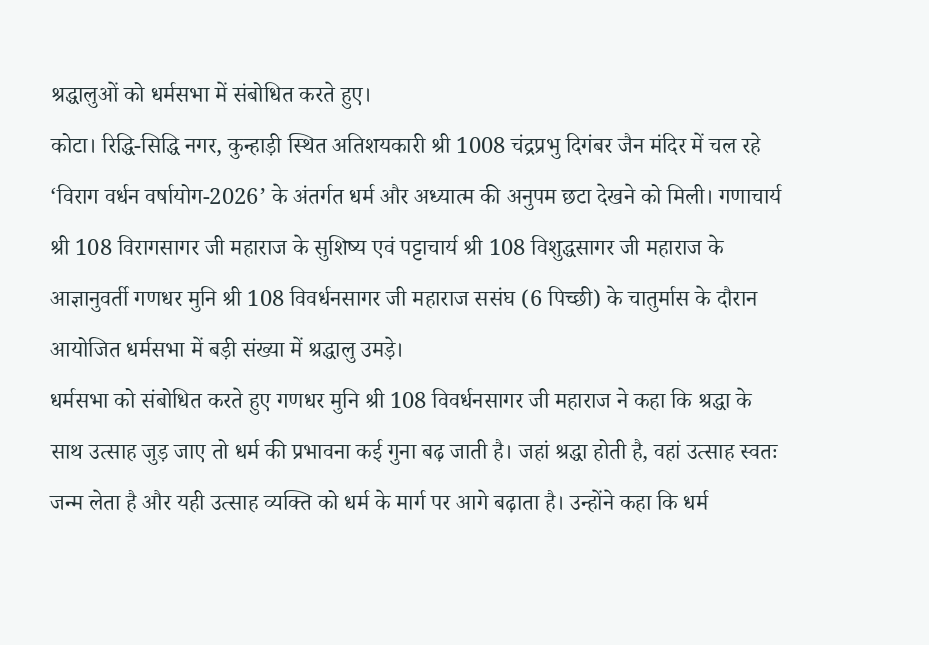श्रद्धालुओं को धर्मसभा में संबोधित करते हुए।
कोटा। रिद्धि-सिद्धि नगर, कुन्हाड़ी स्थित अतिशयकारी श्री 1008 चंद्रप्रभु दिगंबर जैन मंदिर में चल रहे ‘विराग वर्धन वर्षायोग-2026’ के अंतर्गत धर्म और अध्यात्म की अनुपम छटा देखने को मिली। गणाचार्य श्री 108 विरागसागर जी महाराज के सुशिष्य एवं पट्टाचार्य श्री 108 विशुद्धसागर जी महाराज के आज्ञानुवर्ती गणधर मुनि श्री 108 विवर्धनसागर जी महाराज ससंघ (6 पिच्छी) के चातुर्मास के दौरान आयोजित धर्मसभा में बड़ी संख्या में श्रद्धालु उमड़े।
धर्मसभा को संबोधित करते हुए गणधर मुनि श्री 108 विवर्धनसागर जी महाराज ने कहा कि श्रद्धा के साथ उत्साह जुड़ जाए तो धर्म की प्रभावना कई गुना बढ़ जाती है। जहां श्रद्धा होती है, वहां उत्साह स्वतः जन्म लेता है और यही उत्साह व्यक्ति को धर्म के मार्ग पर आगे बढ़ाता है। उन्होंने कहा कि धर्म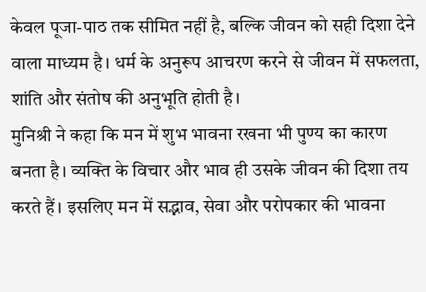केवल पूजा-पाठ तक सीमित नहीं है, बल्कि जीवन को सही दिशा देने वाला माध्यम है। धर्म के अनुरूप आचरण करने से जीवन में सफलता, शांति और संतोष की अनुभूति होती है।
मुनिश्री ने कहा कि मन में शुभ भावना रखना भी पुण्य का कारण बनता है। व्यक्ति के विचार और भाव ही उसके जीवन की दिशा तय करते हैं। इसलिए मन में सद्भाव, सेवा और परोपकार की भावना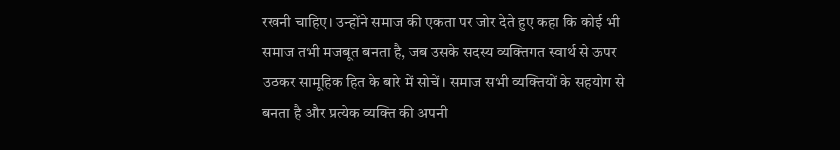रखनी चाहिए। उन्होंने समाज की एकता पर जोर देते हुए कहा कि कोई भी समाज तभी मजबूत बनता है, जब उसके सदस्य व्यक्तिगत स्वार्थ से ऊपर उठकर सामूहिक हित के बारे में सोचें। समाज सभी व्यक्तियों के सहयोग से बनता है और प्रत्येक व्यक्ति की अपनी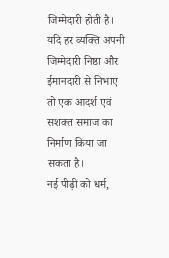जिम्मेदारी होती है। यदि हर व्यक्ति अपनी जिम्मेदारी निष्ठा और ईमानदारी से निभाए तो एक आदर्श एवं सशक्त समाज का निर्माण किया जा सकता है।
नई पीढ़ी को धर्म,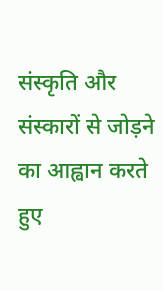संस्कृति और संस्कारों से जोड़ने का आह्वान करते हुए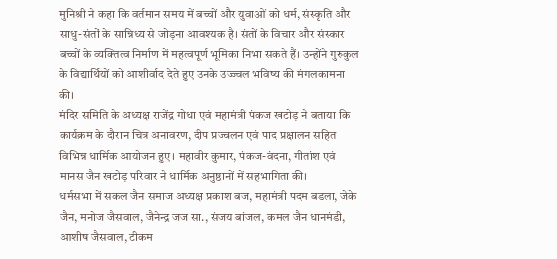मुनिश्री ने कहा कि वर्तमान समय में बच्चों और युवाओं को धर्म, संस्कृति और साधु-संतों के सान्निध्य से जोड़ना आवश्यक है। संतों के विचार और संस्कार बच्चों के व्यक्तित्व निर्माण में महत्वपूर्ण भूमिका निभा सकते हैं। उन्होंने गुरुकुल के विद्यार्थियों को आशीर्वाद देते हुए उनके उज्ज्वल भविष्य की मंगलकामना की।
मंदिर समिति के अध्यक्ष राजेंद्र गोधा एवं महामंत्री पंकज खटोड़ ने बताया कि कार्यक्रम के दौरान चित्र अनावरण, दीप प्रज्वलन एवं पाद प्रक्षालन सहित विभिन्न धार्मिक आयोजन हुए। महावीर कुमार, पंकज-वंदना, गीतांश एवं मानस जैन खटोड़ परिवार ने धार्मिक अनुष्ठानों में सहभागिता की।
धर्मसभा में सकल जैन समाज अध्यक्ष प्रकाश बज, महामंत्री पदम बडला, जेके जैन, मनोज जैसवाल, जैनेन्द्र जज सा., संजय बांजल, कमल जैन धानमंडी, आशीष जैसवाल, टीकम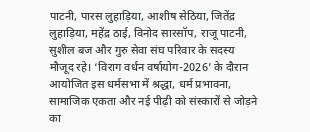पाटनी, पारस लुहाड़िया, आशीष सेठिया, जितेंद्र लुहाड़िया, महेंद्र ठाई, विनोद सारसॉप, राजू पाटनी, सुशील बज और गुरु सेवा संघ परिवार के सदस्य मौजूद रहे। ‘विराग वर्धन वर्षायोग-2026’ के दौरान आयोजित इस धर्मसभा में श्रद्धा, धर्म प्रभावना, सामाजिक एकता और नई पीढ़ी को संस्कारों से जोड़ने का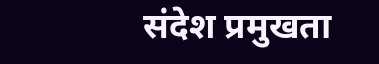संदेश प्रमुखता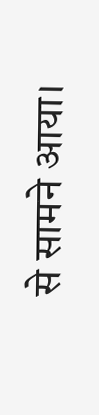से सामने आया।